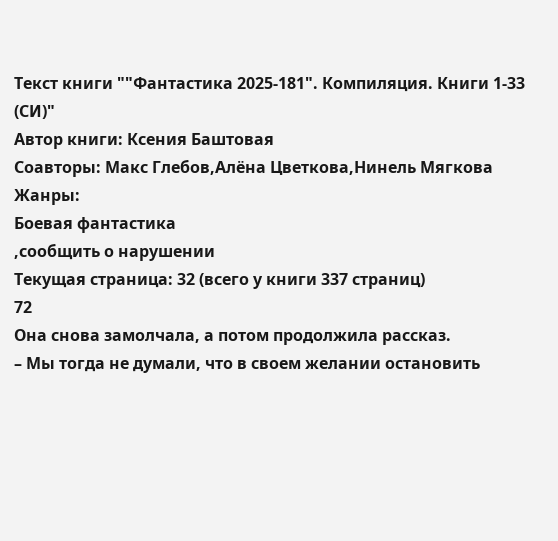Текст книги ""Фантастика 2025-181". Компиляция. Книги 1-33 (СИ)"
Автор книги: Ксения Баштовая
Соавторы: Макс Глебов,Алёна Цветкова,Нинель Мягкова
Жанры:
Боевая фантастика
,сообщить о нарушении
Текущая страница: 32 (всего у книги 337 страниц)
72
Она снова замолчала, а потом продолжила рассказ.
– Мы тогда не думали, что в своем желании остановить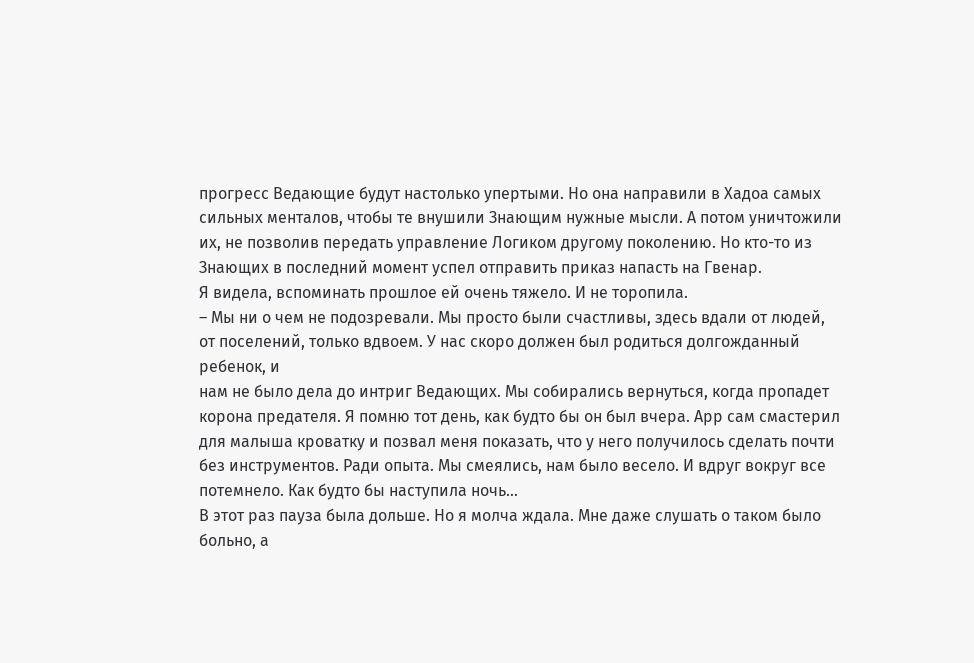прогресс Ведающие будут настолько упертыми. Но она направили в Хадоа самых сильных менталов, чтобы те внушили Знающим нужные мысли. А потом уничтожили их, не позволив передать управление Логиком другому поколению. Но кто-то из Знающих в последний момент успел отправить приказ напасть на Гвенар.
Я видела, вспоминать прошлое ей очень тяжело. И не торопила.
– Мы ни о чем не подозревали. Мы просто были счастливы, здесь вдали от людей, от поселений, только вдвоем. У нас скоро должен был родиться долгожданный ребенок, и
нам не было дела до интриг Ведающих. Мы собирались вернуться, когда пропадет корона предателя. Я помню тот день, как будто бы он был вчера. Арр сам смастерил для малыша кроватку и позвал меня показать, что у него получилось сделать почти без инструментов. Ради опыта. Мы смеялись, нам было весело. И вдруг вокруг все потемнело. Как будто бы наступила ночь...
В этот раз пауза была дольше. Но я молча ждала. Мне даже слушать о таком было больно, а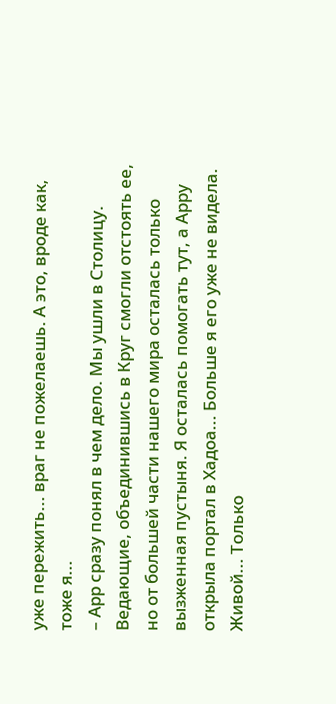уже пережить... враг не пожелаешь. А это, вроде как, тоже я...
– Арр сразу понял в чем дело. Мы ушли в Столицу. Ведающие, объединившись в Круг смогли отстоять ее, но от большей части нашего мира осталась только вызженная пустыня. Я осталась помогать тут, а Арру открыла портал в Хадоа... Больше я его уже не видела. Живой... Только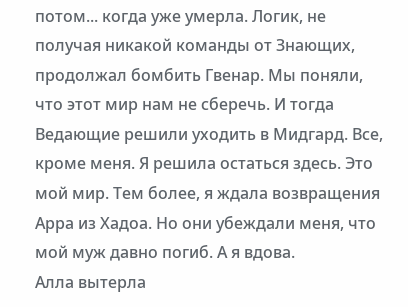потом... когда уже умерла. Логик, не получая никакой команды от Знающих, продолжал бомбить Гвенар. Мы поняли, что этот мир нам не сберечь. И тогда Ведающие решили уходить в Мидгард. Все, кроме меня. Я решила остаться здесь. Это мой мир. Тем более, я ждала возвращения Арра из Хадоа. Но они убеждали меня, что мой муж давно погиб. А я вдова.
Алла вытерла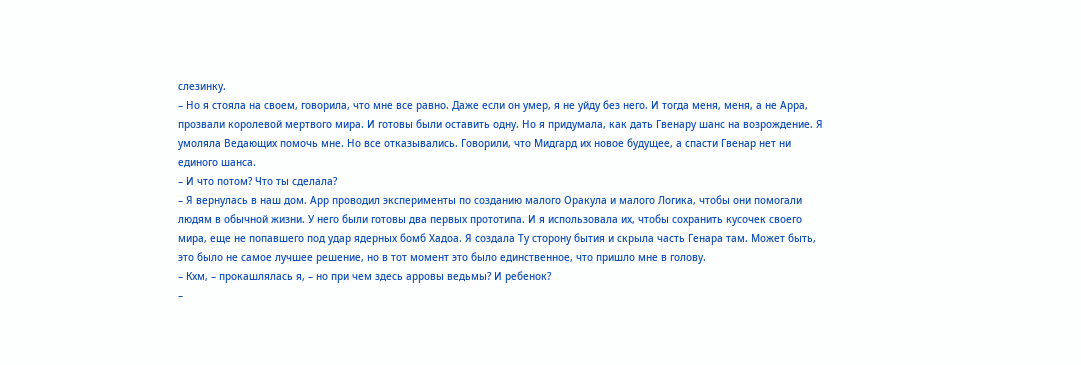слезинку.
– Но я стояла на своем, говорила, что мне все равно. Даже если он умер, я не уйду без него. И тогда меня, меня, а не Арра, прозвали королевой мертвого мира. И готовы были оставить одну. Но я придумала, как дать Гвенару шанс на возрождение. Я умоляла Ведающих помочь мне. Но все отказывались. Говорили, что Мидгард их новое будущее, а спасти Гвенар нет ни единого шанса.
– И что потом? Что ты сделала?
– Я вернулась в наш дом. Арр проводил эксперименты по созданию малого Оракула и малого Логика, чтобы они помогали людям в обычной жизни. У него были готовы два первых прототипа. И я использовала их, чтобы сохранить кусочек своего мира, еще не попавшего под удар ядерных бомб Хадоа. Я создала Ту сторону бытия и скрыла часть Генара там. Может быть, это было не самое лучшее решение, но в тот момент это было единственное, что пришло мне в голову.
– Кхм, – прокашлялась я, – но при чем здесь арровы ведьмы? И ребенок?
–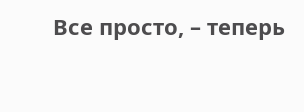Все просто, – теперь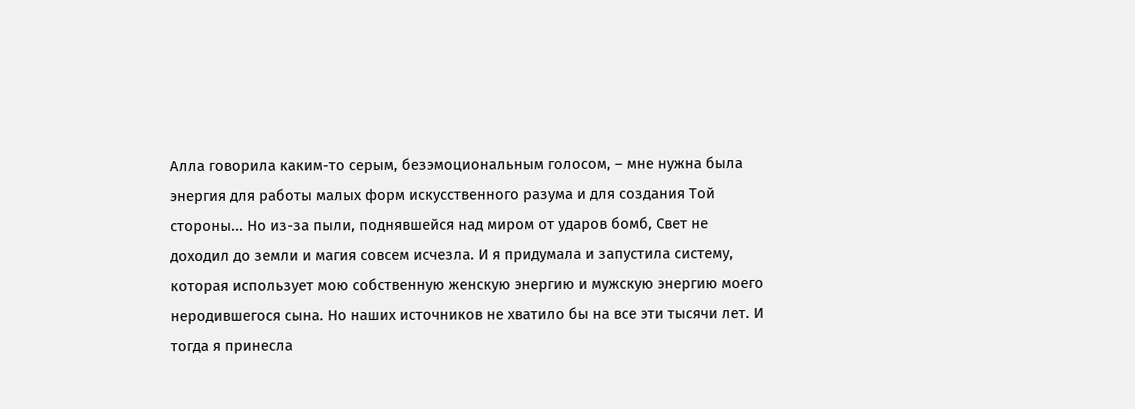Алла говорила каким-то серым, безэмоциональным голосом, – мне нужна была энергия для работы малых форм искусственного разума и для создания Той стороны... Но из-за пыли, поднявшейся над миром от ударов бомб, Свет не доходил до земли и магия совсем исчезла. И я придумала и запустила систему, которая использует мою собственную женскую энергию и мужскую энергию моего неродившегося сына. Но наших источников не хватило бы на все эти тысячи лет. И тогда я принесла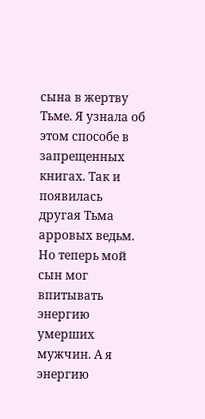сына в жертву Тьме. Я узнала об этом способе в запрещенных книгах. Так и появилась другая Тьма арровых ведьм. Но теперь мой сын мог впитывать энергию умерших мужчин. А я энергию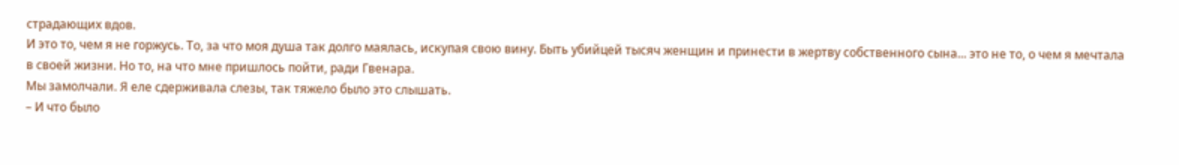страдающих вдов.
И это то, чем я не горжусь. То, за что моя душа так долго маялась, искупая свою вину. Быть убийцей тысяч женщин и принести в жертву собственного сына... это не то, о чем я мечтала в своей жизни. Но то, на что мне пришлось пойти, ради Гвенара.
Мы замолчали. Я еле сдерживала слезы, так тяжело было это слышать.
– И что было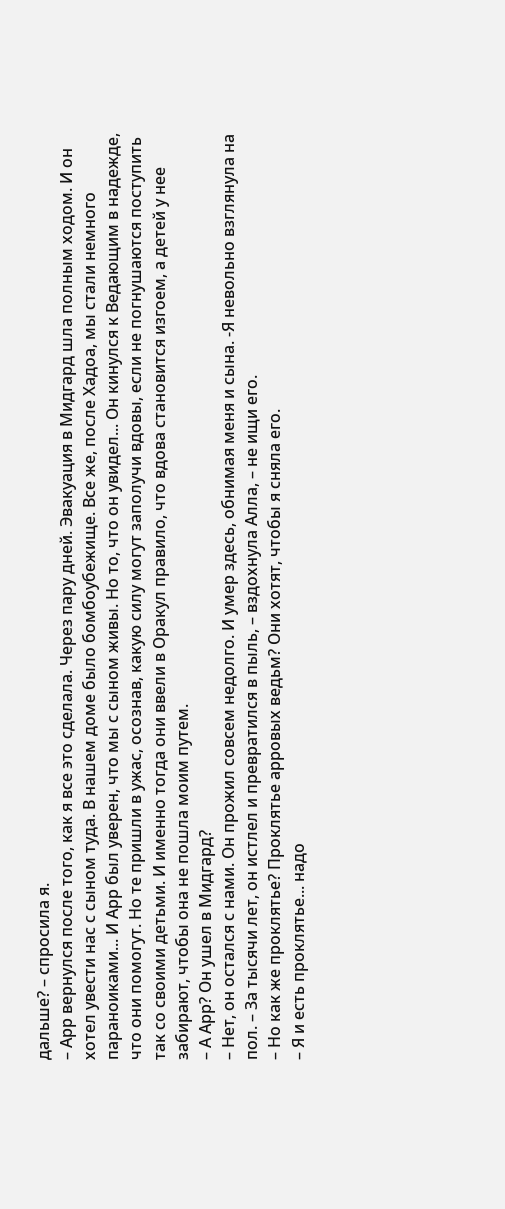дальше? – спросила я.
– Арр вернулся после того, как я все это сделала. Через пару дней. Эвакуация в Мидгард шла полным ходом. И он хотел увести нас с сыном туда. В нашем доме было бомбоубежище. Все же, после Хадоа, мы стали немного параноиками... И Арр был уверен, что мы с сыном живы. Но то, что он увидел... Он кинулся к Ведающим в надежде, что они помогут. Но те пришли в ужас, осознав, какую силу могут заполучи вдовы, если не погнушаются поступить так со своими детьми. И именно тогда они ввели в Оракул правило, что вдова становится изгоем, а детей у нее забирают, чтобы она не пошла моим путем.
– А Арр? Он ушел в Мидгард?
– Нет, он остался с нами. Он прожил совсем недолго. И умер здесь, обнимая меня и сына. -Я невольно взглянула на пол. – За тысячи лет, он истлел и превратился в пыль, – вздохнула Алла, – не ищи его.
– Но как же проклятье? Проклятье арровых ведьм? Они хотят, чтобы я сняла его.
– Я и есть проклятье... надо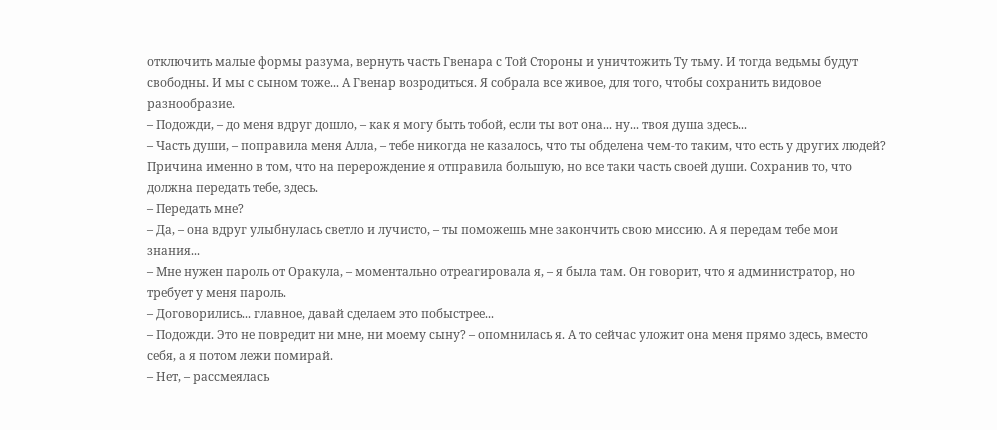отключить малые формы разума, вернуть часть Гвенара с Той Стороны и уничтожить Ту тьму. И тогда ведьмы будут свободны. И мы с сыном тоже... А Гвенар возродиться. Я собрала все живое, для того, чтобы сохранить видовое разнообразие.
– Подожди, – до меня вдруг дошло, – как я могу быть тобой, если ты вот она... ну... твоя душа здесь...
– Часть души, – поправила меня Алла, – тебе никогда не казалось, что ты обделена чем-то таким, что есть у других людей? Причина именно в том, что на перерождение я отправила большую, но все таки часть своей души. Сохранив то, что должна передать тебе, здесь.
– Передать мне?
– Да, – она вдруг улыбнулась светло и лучисто, – ты поможешь мне закончить свою миссию. А я передам тебе мои знания...
– Мне нужен пароль от Оракула, – моментально отреагировала я, – я была там. Он говорит, что я администратор, но требует у меня пароль.
– Договорились... главное, давай сделаем это побыстрее...
– Подожди. Это не повредит ни мне, ни моему сыну? – опомнилась я. А то сейчас уложит она меня прямо здесь, вместо себя, а я потом лежи помирай.
– Нет, – рассмеялась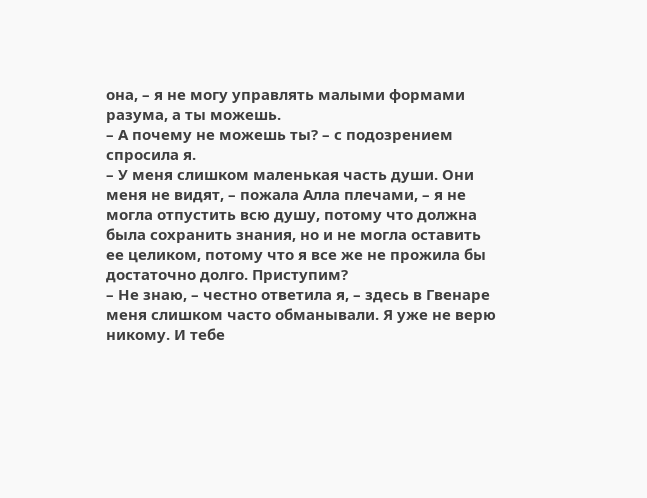она, – я не могу управлять малыми формами разума, а ты можешь.
– А почему не можешь ты? – с подозрением спросила я.
– У меня слишком маленькая часть души. Они меня не видят, – пожала Алла плечами, – я не могла отпустить всю душу, потому что должна была сохранить знания, но и не могла оставить ее целиком, потому что я все же не прожила бы достаточно долго. Приступим?
– Не знаю, – честно ответила я, – здесь в Гвенаре меня слишком часто обманывали. Я уже не верю никому. И тебе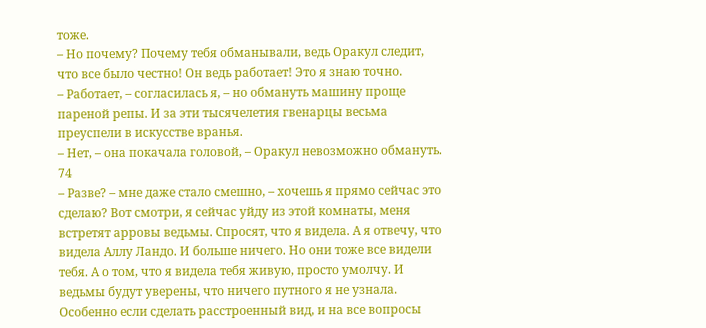тоже.
– Но почему? Почему тебя обманывали, ведь Оракул следит, что все было честно! Он ведь работает! Это я знаю точно.
– Работает, – согласилась я, – но обмануть машину проще пареной репы. И за эти тысячелетия гвенарцы весьма преуспели в искусстве вранья.
– Нет, – она покачала головой, – Оракул невозможно обмануть.
74
– Разве? – мне даже стало смешно, – хочешь я прямо сейчас это сделаю? Вот смотри, я сейчас уйду из этой комнаты, меня встретят арровы ведьмы. Спросят, что я видела. А я отвечу, что видела Аллу Ландо. И больше ничего. Но они тоже все видели тебя. А о том, что я видела тебя живую, просто умолчу. И ведьмы будут уверены, что ничего путного я не узнала. Особенно если сделать расстроенный вид, и на все вопросы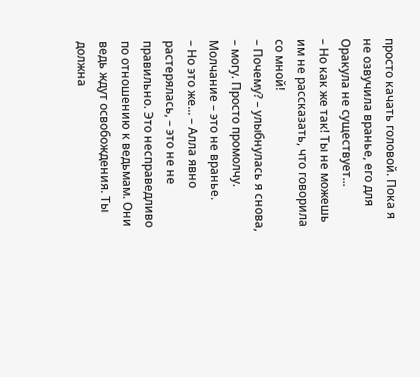просто качать головой. Пока я не озвучила вранье, его для Оракула не существует...
– Но как же так! Ты не можешь им не рассказать, что говорила со мной!
– Почему? – улыбнулась я снова, – могу. Просто промолчу. Молчание – это не вранье.
– Но это же... – Алла явно растерялась, – это не не правильно. Это несправедливо по отношению к ведьмам. Они ведь ждут освобождения. Ты должна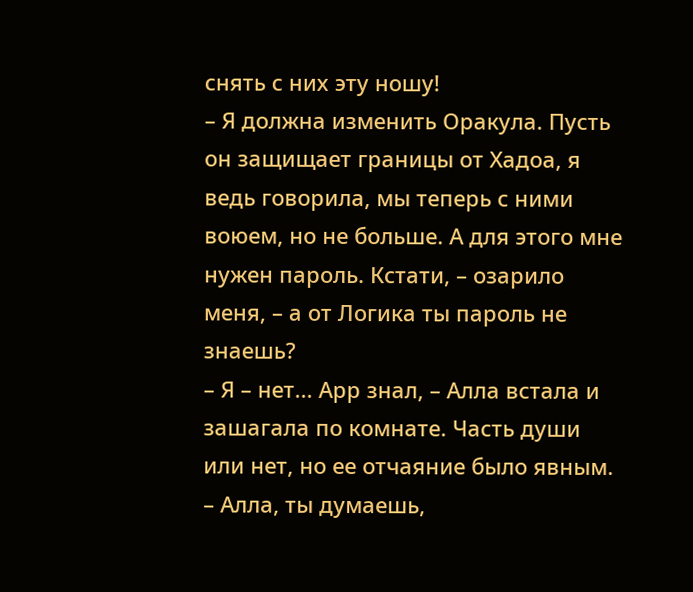снять с них эту ношу!
– Я должна изменить Оракула. Пусть он защищает границы от Хадоа, я ведь говорила, мы теперь с ними воюем, но не больше. А для этого мне нужен пароль. Кстати, – озарило меня, – а от Логика ты пароль не знаешь?
– Я – нет... Арр знал, – Алла встала и зашагала по комнате. Часть души или нет, но ее отчаяние было явным.
– Алла, ты думаешь,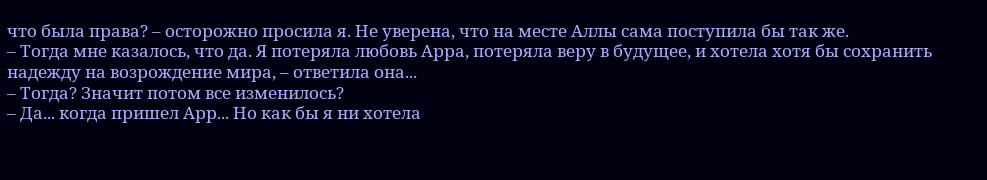что была права? – осторожно просила я. Не уверена, что на месте Аллы сама поступила бы так же.
– Тогда мне казалось, что да. Я потеряла любовь Арра, потеряла веру в будущее, и хотела хотя бы сохранить надежду на возрождение мира, – ответила она...
– Тогда? Значит потом все изменилось?
– Да... когда пришел Арр... Но как бы я ни хотела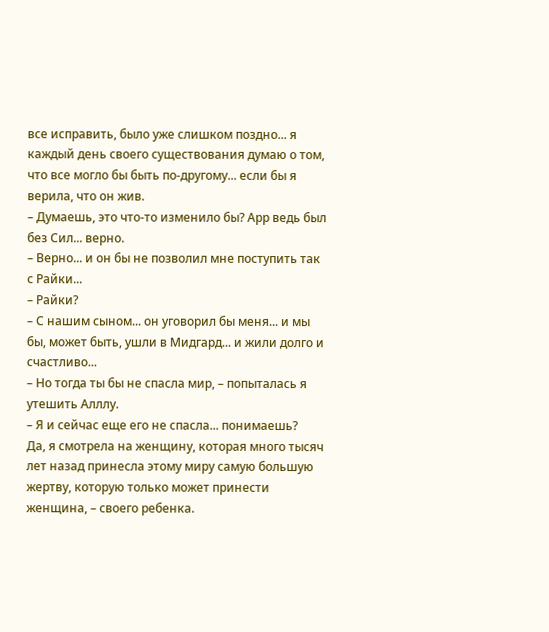все исправить, было уже слишком поздно... я каждый день своего существования думаю о том, что все могло бы быть по-другому... если бы я верила, что он жив.
– Думаешь, это что-то изменило бы? Арр ведь был без Сил... верно.
– Верно... и он бы не позволил мне поступить так с Райки...
– Райки?
– С нашим сыном... он уговорил бы меня... и мы бы, может быть, ушли в Мидгард... и жили долго и счастливо...
– Но тогда ты бы не спасла мир, – попыталась я утешить Алллу.
– Я и сейчас еще его не спасла... понимаешь?
Да, я смотрела на женщину, которая много тысяч лет назад принесла этому миру самую большую жертву, которую только может принести женщина, – своего ребенка.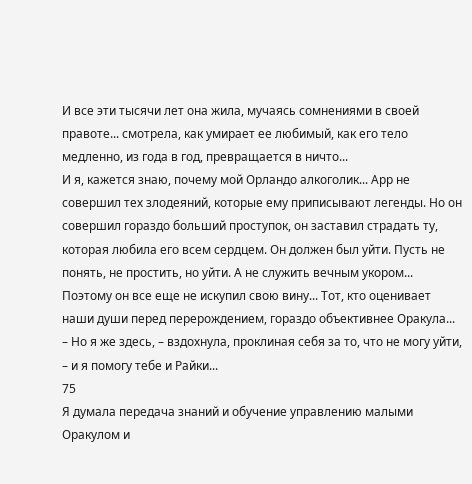И все эти тысячи лет она жила, мучаясь сомнениями в своей правоте... смотрела, как умирает ее любимый, как его тело медленно, из года в год, превращается в ничто...
И я, кажется знаю, почему мой Орландо алкоголик... Арр не совершил тех злодеяний, которые ему приписывают легенды. Но он совершил гораздо больший проступок, он заставил страдать ту, которая любила его всем сердцем. Он должен был уйти. Пусть не понять, не простить, но уйти. А не служить вечным укором...
Поэтому он все еще не искупил свою вину... Тот, кто оценивает наши души перед перерождением, гораздо объективнее Оракула...
– Но я же здесь, – вздохнула, проклиная себя за то, что не могу уйти, – и я помогу тебе и Райки...
75
Я думала передача знаний и обучение управлению малыми Оракулом и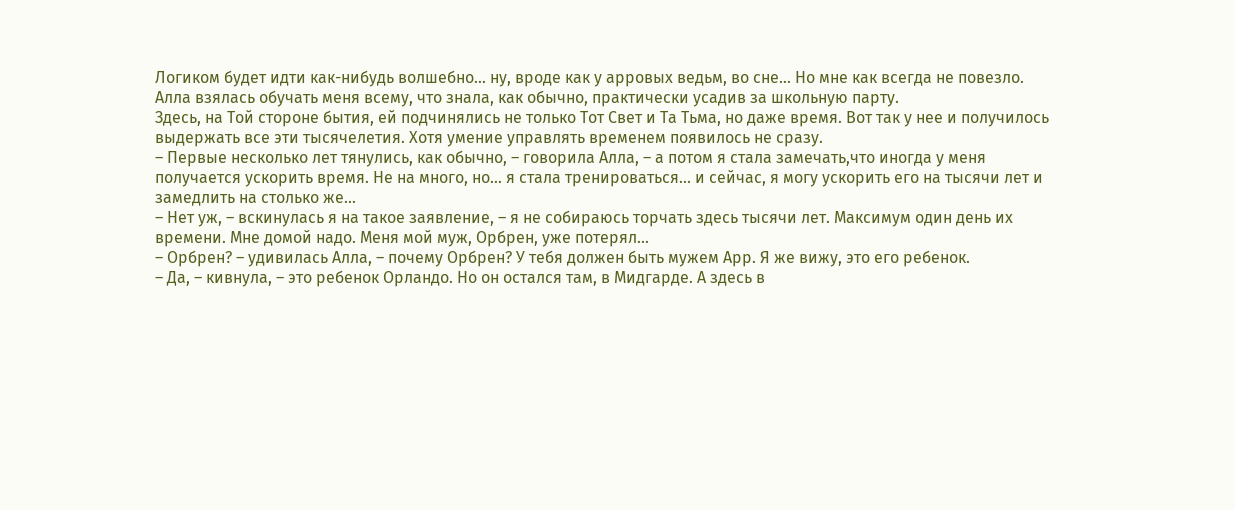Логиком будет идти как-нибудь волшебно... ну, вроде как у арровых ведьм, во сне... Но мне как всегда не повезло. Алла взялась обучать меня всему, что знала, как обычно, практически усадив за школьную парту.
Здесь, на Той стороне бытия, ей подчинялись не только Тот Свет и Та Тьма, но даже время. Вот так у нее и получилось выдержать все эти тысячелетия. Хотя умение управлять временем появилось не сразу.
– Первые несколько лет тянулись, как обычно, – говорила Алла, – а потом я стала замечать,что иногда у меня получается ускорить время. Не на много, но... я стала тренироваться... и сейчас, я могу ускорить его на тысячи лет и замедлить на столько же...
– Нет уж, – вскинулась я на такое заявление, – я не собираюсь торчать здесь тысячи лет. Максимум один день их времени. Мне домой надо. Меня мой муж, Орбрен, уже потерял...
– Орбрен? – удивилась Алла, – почему Орбрен? У тебя должен быть мужем Арр. Я же вижу, это его ребенок.
– Да, – кивнула, – это ребенок Орландо. Но он остался там, в Мидгарде. А здесь в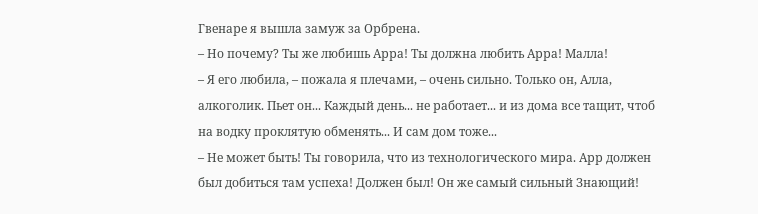Гвенаре я вышла замуж за Орбрена.
– Но почему? Ты же любишь Арра! Ты должна любить Арра! Малла!
– Я его любила, – пожала я плечами, – очень сильно. Только он, Алла, алкоголик. Пьет он... Каждый день... не работает... и из дома все тащит, чтоб на водку проклятую обменять... И сам дом тоже...
– Не может быть! Ты говорила, что из технологического мира. Арр должен был добиться там успеха! Должен был! Он же самый сильный Знающий!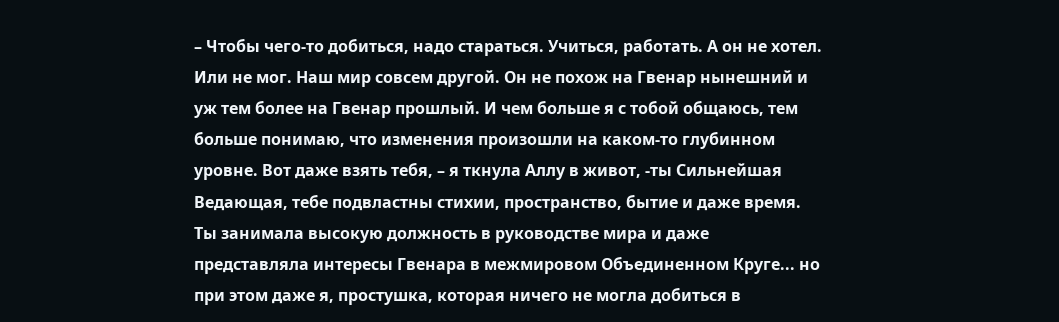– Чтобы чего-то добиться, надо стараться. Учиться, работать. А он не хотел. Или не мог. Наш мир совсем другой. Он не похож на Гвенар нынешний и уж тем более на Гвенар прошлый. И чем больше я с тобой общаюсь, тем больше понимаю, что изменения произошли на каком-то глубинном уровне. Вот даже взять тебя, – я ткнула Аллу в живот, -ты Сильнейшая Ведающая, тебе подвластны стихии, пространство, бытие и даже время. Ты занимала высокую должность в руководстве мира и даже представляла интересы Гвенара в межмировом Объединенном Круге... но при этом даже я, простушка, которая ничего не могла добиться в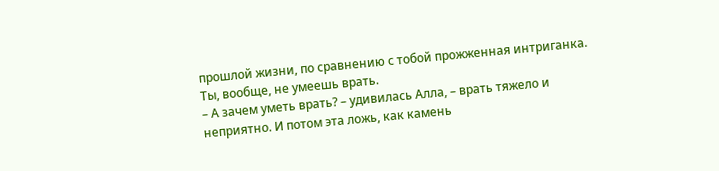прошлой жизни, по сравнению с тобой прожженная интриганка. Ты, вообще, не умеешь врать.
– А зачем уметь врать? – удивилась Алла, – врать тяжело и неприятно. И потом эта ложь, как камень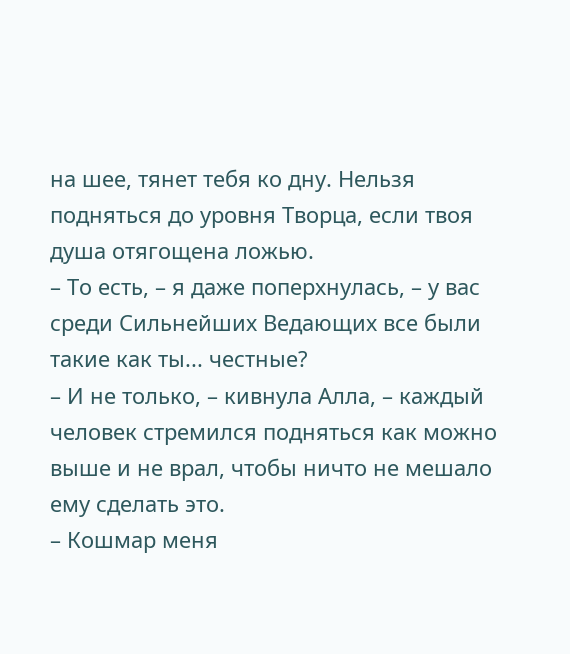на шее, тянет тебя ко дну. Нельзя подняться до уровня Творца, если твоя душа отягощена ложью.
– То есть, – я даже поперхнулась, – у вас среди Сильнейших Ведающих все были такие как ты... честные?
– И не только, – кивнула Алла, – каждый человек стремился подняться как можно выше и не врал, чтобы ничто не мешало ему сделать это.
– Кошмар меня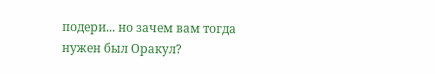подери... но зачем вам тогда нужен был Оракул?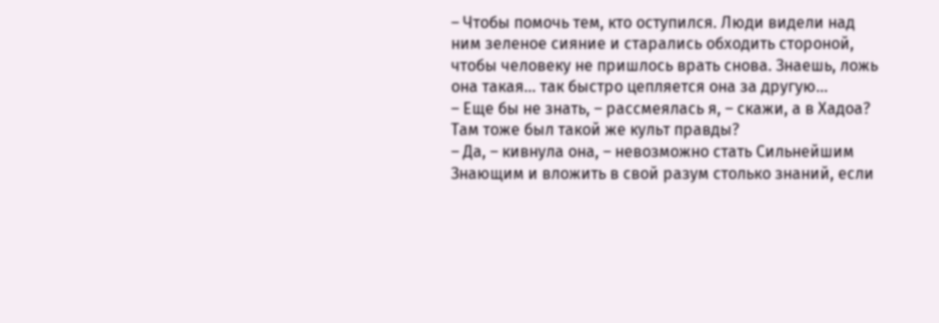– Чтобы помочь тем, кто оступился. Люди видели над ним зеленое сияние и старались обходить стороной, чтобы человеку не пришлось врать снова. Знаешь, ложь она такая... так быстро цепляется она за другую...
– Еще бы не знать, – рассмеялась я, – скажи, а в Хадоа? Там тоже был такой же культ правды?
– Да, – кивнула она, – невозможно стать Сильнейшим Знающим и вложить в свой разум столько знаний, если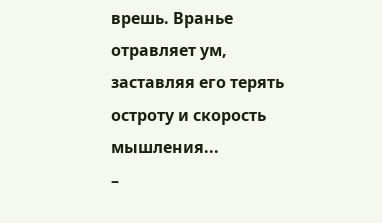врешь. Вранье отравляет ум, заставляя его терять остроту и скорость мышления...
–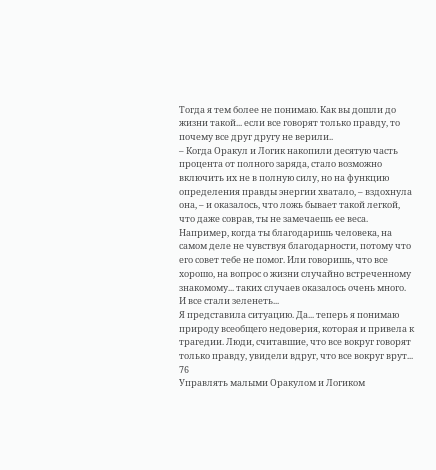Тогда я тем более не понимаю. Как вы дошли до жизни такой... если все говорят только правду, то почему все друг другу не верили..
– Когда Оракул и Логик накопили десятую часть процента от полного заряда, стало возможно включить их не в полную силу, но на функцию определения правды энергии хватало, – вздохнула она, – и оказалось, что ложь бывает такой легкой, что даже соврав, ты не замечаешь ее веса. Например, когда ты благодаришь человека, на самом деле не чувствуя благодарности, потому что его совет тебе не помог. Или говоришь, что все хорошо, на вопрос о жизни случайно встреченному знакомому... таких случаев оказалось очень много. И все стали зеленеть...
Я представила ситуацию. Да... теперь я понимаю природу всеобщего недоверия, которая и привела к трагедии. Люди, считавшие, что все вокруг говорят только правду, увидели вдруг, что все вокруг врут...
76
Управлять малыми Оракулом и Логиком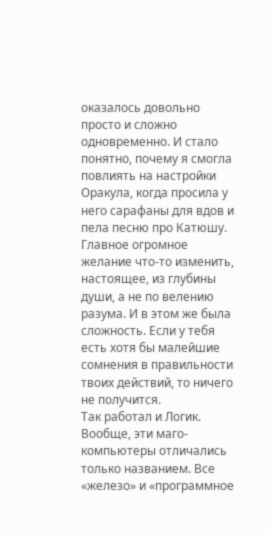оказалось довольно просто и сложно одновременно. И стало понятно, почему я смогла повлиять на настройки Оракула, когда просила у него сарафаны для вдов и пела песню про Катюшу.
Главное огромное желание что-то изменить, настоящее, из глубины души, а не по велению разума. И в этом же была сложность. Если у тебя есть хотя бы малейшие сомнения в правильности твоих действий, то ничего не получится.
Так работал и Логик. Вообще, эти маго-компьютеры отличались только названием. Все «железо» и «программное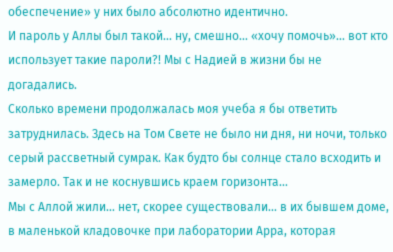обеспечение» у них было абсолютно идентично.
И пароль у Аллы был такой... ну, смешно... «хочу помочь»... вот кто использует такие пароли?! Мы с Надией в жизни бы не догадались.
Сколько времени продолжалась моя учеба я бы ответить затруднилась. Здесь на Том Свете не было ни дня, ни ночи, только серый рассветный сумрак. Как будто бы солнце стало всходить и замерло. Так и не коснувшись краем горизонта...
Мы с Аллой жили... нет, скорее существовали... в их бывшем доме, в маленькой кладовочке при лаборатории Арра, которая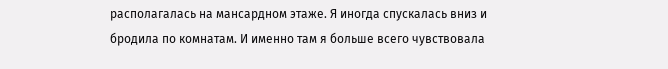располагалась на мансардном этаже. Я иногда спускалась вниз и бродила по комнатам. И именно там я больше всего чувствовала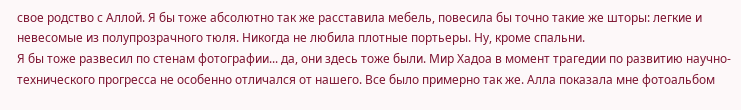свое родство с Аллой. Я бы тоже абсолютно так же расставила мебель, повесила бы точно такие же шторы: легкие и невесомые из полупрозрачного тюля. Никогда не любила плотные портьеры. Ну, кроме спальни.
Я бы тоже развесил по стенам фотографии... да, они здесь тоже были. Мир Хадоа в момент трагедии по развитию научно-технического прогресса не особенно отличался от нашего. Все было примерно так же. Алла показала мне фотоальбом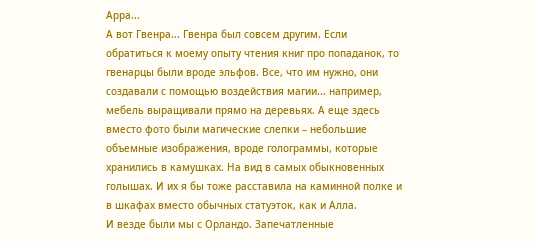Арра...
А вот Гвенра... Гвенра был совсем другим. Если обратиться к моему опыту чтения книг про попаданок, то гвенарцы были вроде эльфов. Все, что им нужно, они создавали с помощью воздействия магии... например, мебель выращивали прямо на деревьях. А еще здесь вместо фото были магические слепки – небольшие объемные изображения, вроде голограммы, которые хранились в камушках. На вид в самых обыкновенных голышах. И их я бы тоже расставила на каминной полке и в шкафах вместо обычных статуэток, как и Алла.
И везде были мы с Орландо. Запечатленные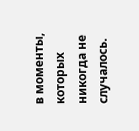в моменты, которых никогда не случалось.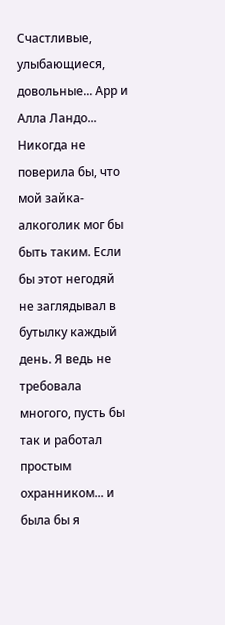Счастливые, улыбающиеся, довольные... Арр и Алла Ландо... Никогда не поверила бы, что мой зайка-алкоголик мог бы быть таким. Если бы этот негодяй не заглядывал в бутылку каждый день. Я ведь не требовала многого, пусть бы так и работал простым охранником... и была бы я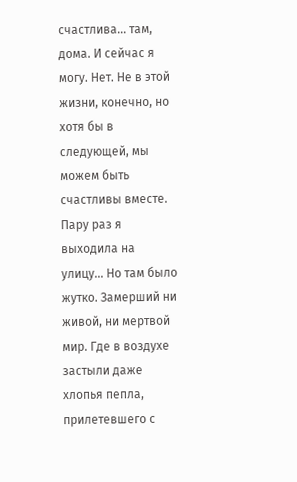счастлива... там, дома. И сейчас я могу. Нет. Не в этой жизни, конечно, но хотя бы в следующей, мы можем быть счастливы вместе.
Пару раз я выходила на улицу... Но там было жутко. Замерший ни живой, ни мертвой мир. Где в воздухе застыли даже хлопья пепла, прилетевшего с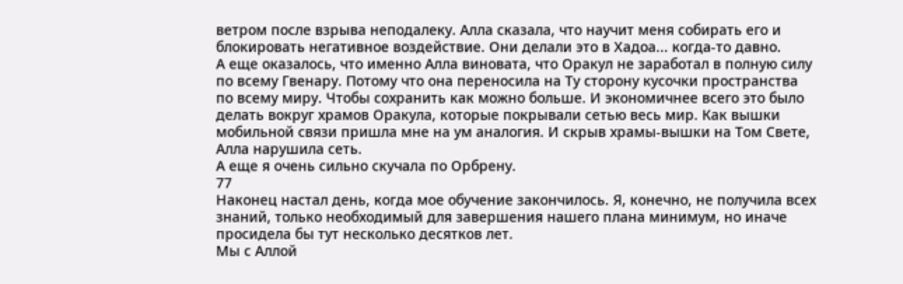ветром после взрыва неподалеку. Алла сказала, что научит меня собирать его и блокировать негативное воздействие. Они делали это в Хадоа... когда-то давно.
А еще оказалось, что именно Алла виновата, что Оракул не заработал в полную силу по всему Гвенару. Потому что она переносила на Ту сторону кусочки пространства по всему миру. Чтобы сохранить как можно больше. И экономичнее всего это было делать вокруг храмов Оракула, которые покрывали сетью весь мир. Как вышки мобильной связи пришла мне на ум аналогия. И скрыв храмы-вышки на Том Свете, Алла нарушила сеть.
А еще я очень сильно скучала по Орбрену.
77
Наконец настал день, когда мое обучение закончилось. Я, конечно, не получила всех знаний, только необходимый для завершения нашего плана минимум, но иначе просидела бы тут несколько десятков лет.
Мы с Аллой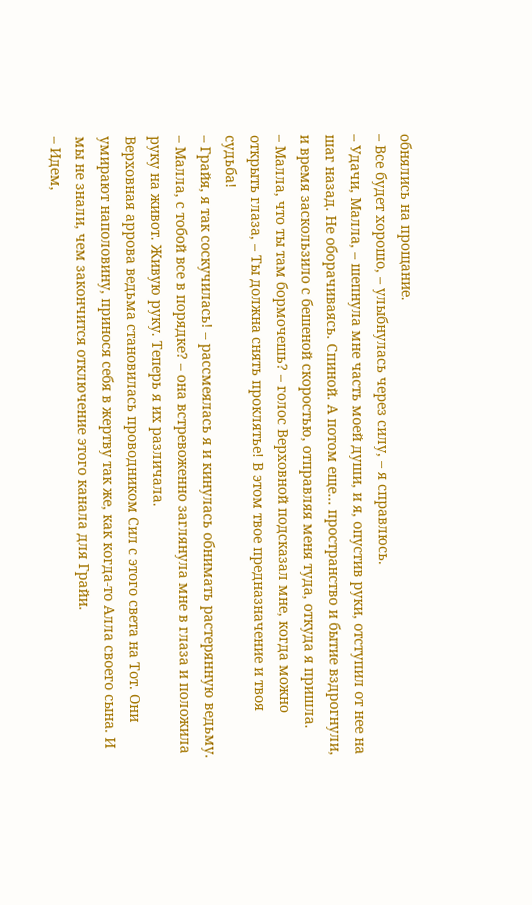обнялись на прощание.
– Все будет хорошо, – улыбнулась через силу, – я справлюсь.
– Удачи, Малла, – шепнула мне часть моей души, и я, опустив руки, отступил от нее на шаг назад. Не оборачиваясь. Спиной. А потом еще... пространство и бытие вздрогнули, и время заскользило с бешеной скоростью, отправляя меня туда, откуда я пришла.
– Малла, что ты там бормочешь? – голос Верховной подсказал мне, когда можно открыть глаза, – Ты должна снять проклятье! В этом твое предназначение и твоя судьба!
– Грайя, я так соскучилась! – рассмеялась я и кинулась обнимать растерянную ведьму.
– Малла, с тобой все в порядке? – она встревоженно заглянула мне в глаза и положила руку на живот. Живую руку. Теперь я их различала.
Верховная аррова ведьма становилась проводником Сил с этого света на Тот. Они умирают наполовину, принося себя в жертву так же, как когда-то Алла своего сына. И мы не знали, чем закончится отключение этого канала для Грайи.
– Идем,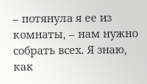– потянула я ее из комнаты, – нам нужно собрать всех. Я знаю, как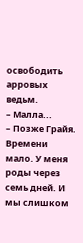освободить арровых ведьм.
– Малла...
– Позже Грайя. Времени мало. У меня роды через семь дней. И мы слишком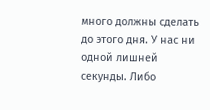много должны сделать до этого дня. У нас ни одной лишней секунды. Либо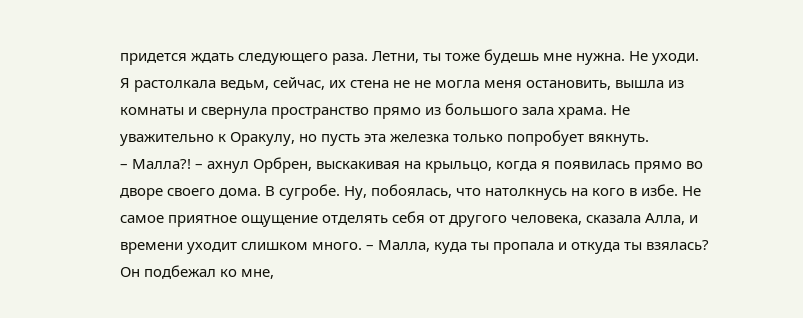придется ждать следующего раза. Летни, ты тоже будешь мне нужна. Не уходи.
Я растолкала ведьм, сейчас, их стена не не могла меня остановить, вышла из комнаты и свернула пространство прямо из большого зала храма. Не уважительно к Оракулу, но пусть эта железка только попробует вякнуть.
– Малла?! – ахнул Орбрен, выскакивая на крыльцо, когда я появилась прямо во дворе своего дома. В сугробе. Ну, побоялась, что натолкнусь на кого в избе. Не самое приятное ощущение отделять себя от другого человека, сказала Алла, и времени уходит слишком много. – Малла, куда ты пропала и откуда ты взялась?
Он подбежал ко мне,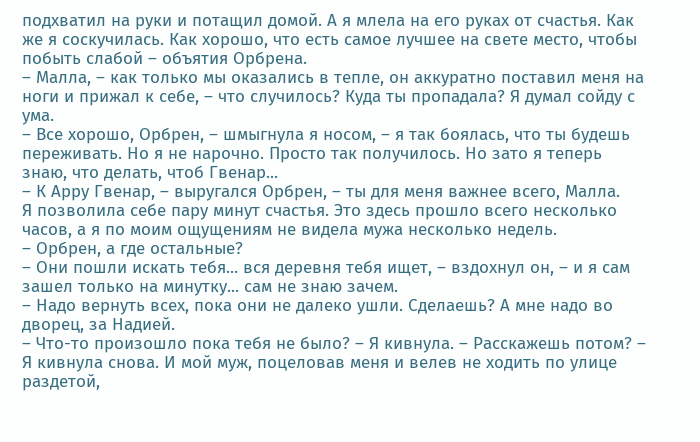подхватил на руки и потащил домой. А я млела на его руках от счастья. Как же я соскучилась. Как хорошо, что есть самое лучшее на свете место, чтобы побыть слабой – объятия Орбрена.
– Малла, – как только мы оказались в тепле, он аккуратно поставил меня на ноги и прижал к себе, – что случилось? Куда ты пропадала? Я думал сойду с ума.
– Все хорошо, Орбрен, – шмыгнула я носом, – я так боялась, что ты будешь переживать. Но я не нарочно. Просто так получилось. Но зато я теперь знаю, что делать, чтоб Гвенар...
– К Арру Гвенар, – выругался Орбрен, – ты для меня важнее всего, Малла.
Я позволила себе пару минут счастья. Это здесь прошло всего несколько часов, а я по моим ощущениям не видела мужа несколько недель.
– Орбрен, а где остальные?
– Они пошли искать тебя... вся деревня тебя ищет, – вздохнул он, – и я сам зашел только на минутку... сам не знаю зачем.
– Надо вернуть всех, пока они не далеко ушли. Сделаешь? А мне надо во дворец, за Надией.
– Что-то произошло пока тебя не было? – Я кивнула. – Расскажешь потом? – Я кивнула снова. И мой муж, поцеловав меня и велев не ходить по улице раздетой,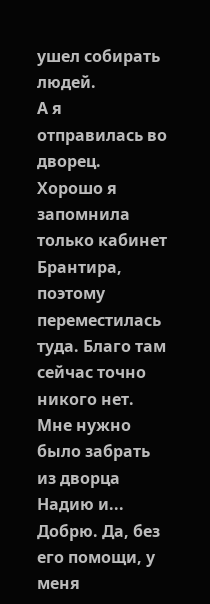ушел собирать людей.
А я отправилась во дворец. Хорошо я запомнила только кабинет Брантира, поэтому переместилась туда. Благо там сейчас точно никого нет.
Мне нужно было забрать из дворца Надию и... Добрю. Да, без его помощи, у меня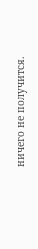ничего не получится.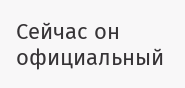Сейчас он официальный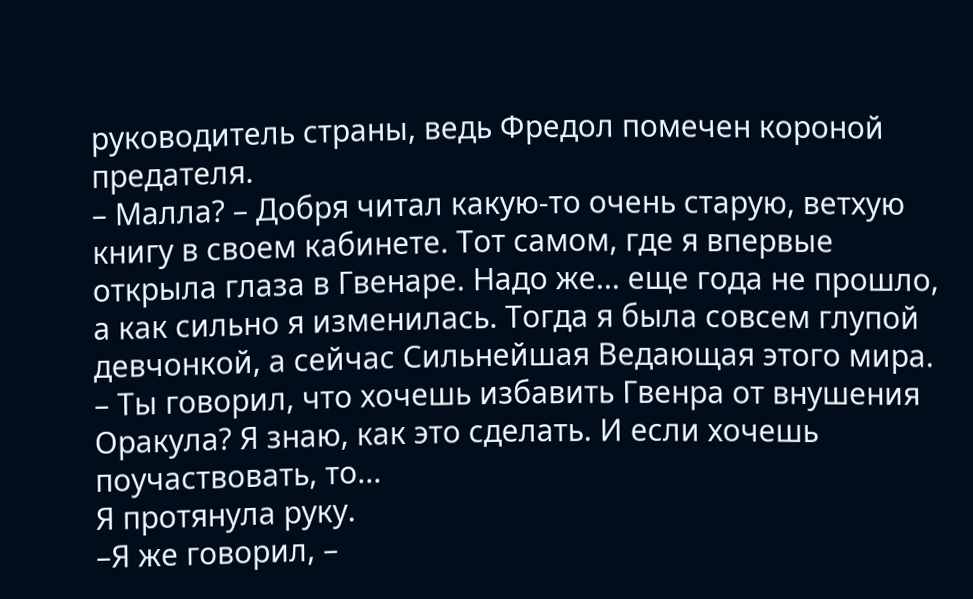руководитель страны, ведь Фредол помечен короной предателя.
– Малла? – Добря читал какую-то очень старую, ветхую книгу в своем кабинете. Тот самом, где я впервые открыла глаза в Гвенаре. Надо же... еще года не прошло, а как сильно я изменилась. Тогда я была совсем глупой девчонкой, а сейчас Сильнейшая Ведающая этого мира.
– Ты говорил, что хочешь избавить Гвенра от внушения Оракула? Я знаю, как это сделать. И если хочешь поучаствовать, то...
Я протянула руку.
–Я же говорил, –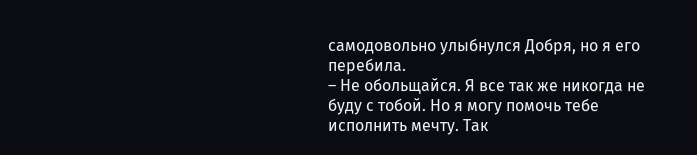самодовольно улыбнулся Добря, но я его перебила.
– Не обольщайся. Я все так же никогда не буду с тобой. Но я могу помочь тебе исполнить мечту. Так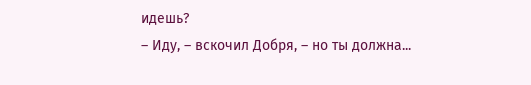идешь?
– Иду, – вскочил Добря, – но ты должна...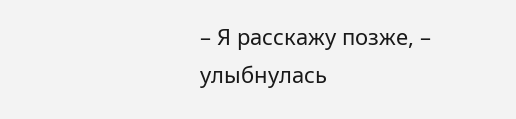– Я расскажу позже, – улыбнулась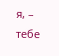я, – тебе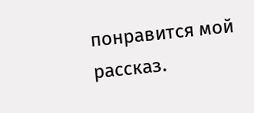понравится мой рассказ.